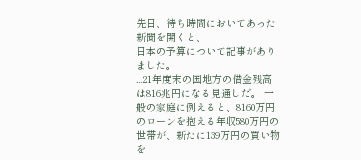先日、待ち時間においてあった新聞を開くと、
日本の予算について記事がありました。
...21年度末の国地方の借金残高は816兆円になる見通しだ。 一般の家庭に例えると、8160万円のローンを抱える年収580万円の世帯が、新たに139万円の買い物を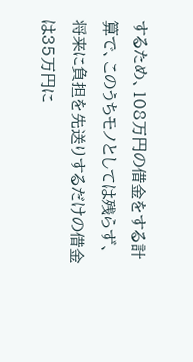するため、108万円の借金をする計算で、このうちモノとしては残らず、将来に負担を先送りするだけの借金は35万円に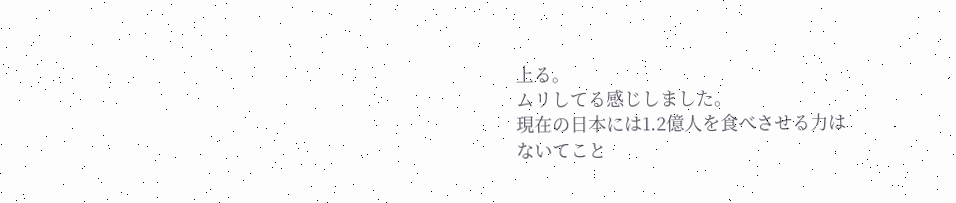上る。
ムリしてる感じしました。
現在の日本には1.2億人を食べさせる力は
ないてこと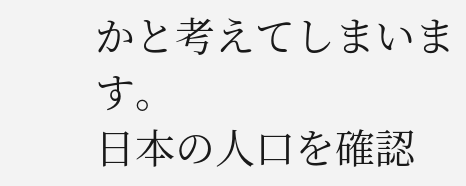かと考えてしまいます。
日本の人口を確認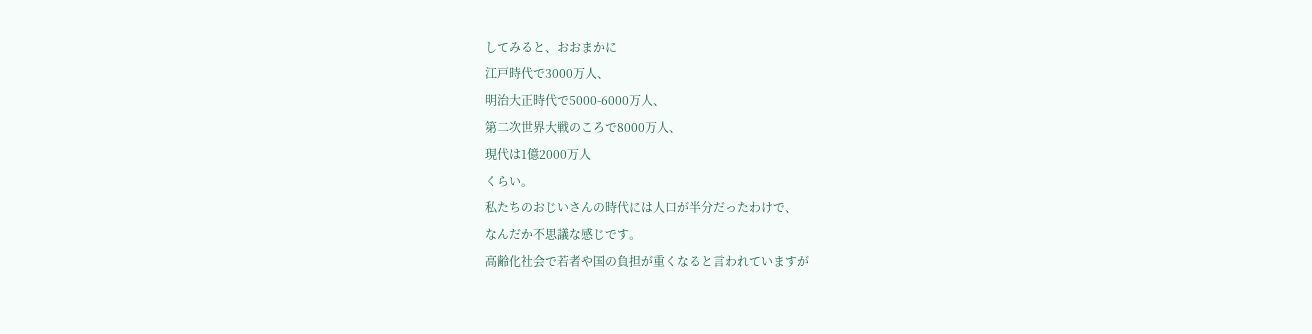してみると、おおまかに
江戸時代で3000万人、
明治大正時代で5000-6000万人、
第二次世界大戦のころで8000万人、
現代は1億2000万人
くらい。
私たちのおじいさんの時代には人口が半分だったわけで、
なんだか不思議な感じです。
高齢化社会で若者や国の負担が重くなると言われていますが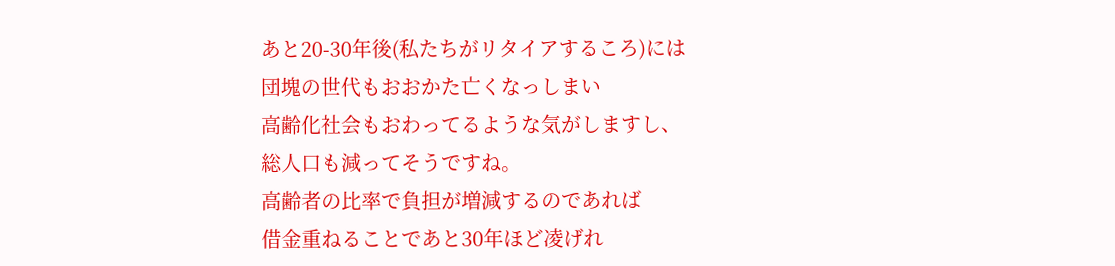あと20-30年後(私たちがリタイアするころ)には
団塊の世代もおおかた亡くなっしまい
高齢化社会もおわってるような気がしますし、
総人口も減ってそうですね。
高齢者の比率で負担が増減するのであれば
借金重ねることであと30年ほど凌げれ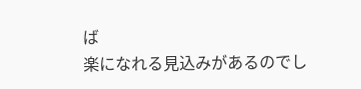ば
楽になれる見込みがあるのでし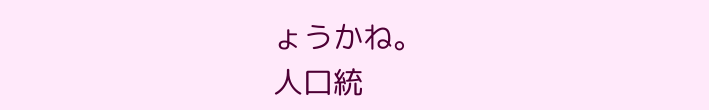ょうかね。
人口統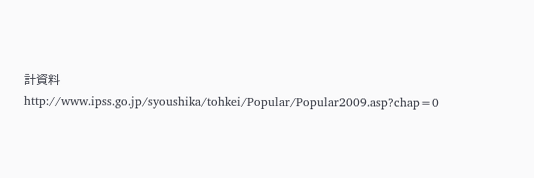計資料
http://www.ipss.go.jp/syoushika/tohkei/Popular/Popular2009.asp?chap=0